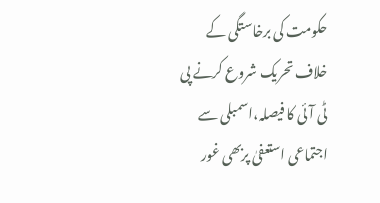حکومت کی برخاستگی کے خلاف تحریک شروع کرنے پی ٹی آئی کا فیصلہ،اسمبلی سے اجتماعی استعفیٰ پربھی غور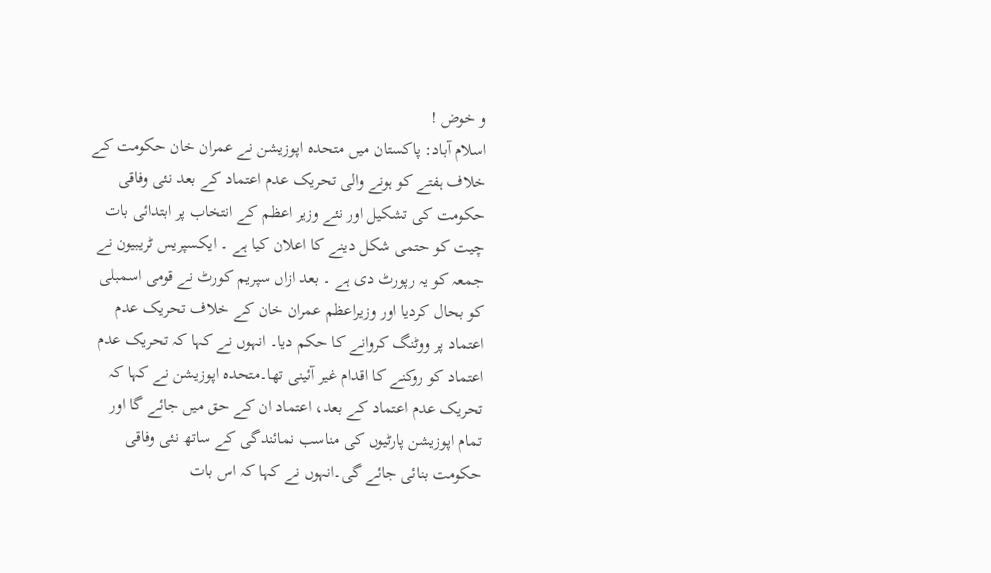و خوض !
اسلام آباد: پاکستان میں متحدہ اپوزیشن نے عمران خان حکومت کے خلاف ہفتے کو ہونے والی تحریک عدم اعتماد کے بعد نئی وفاقی حکومت کی تشکیل اور نئے وزیر اعظم کے انتخاب پر ابتدائی بات چیت کو حتمی شکل دینے کا اعلان کیا ہے ۔ ایکسپریس ٹریبیون نے جمعہ کو یہ رپورٹ دی ہے ۔ بعد ازاں سپریم کورٹ نے قومی اسمبلی کو بحال کردیا اور وزیراعظم عمران خان کے خلاف تحریک عدم اعتماد پر ووٹنگ کروانے کا حکم دیا۔ انہوں نے کہا کہ تحریک عدم اعتماد کو روکنے کا اقدام غیر آئینی تھا۔متحدہ اپوزیشن نے کہا کہ تحریک عدم اعتماد کے بعد، اعتماد ان کے حق میں جائے گا اور تمام اپوزیشن پارٹیوں کی مناسب نمائندگی کے ساتھ نئی وفاقی حکومت بنائی جائے گی۔انہوں نے کہا کہ اس بات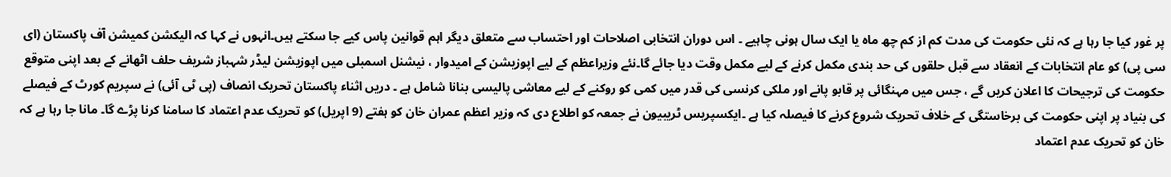پر غور کیا جا رہا ہے کہ نئی حکومت کی مدت کم از کم چھ ماہ یا ایک سال ہونی چاہیے ۔ اس دوران انتخابی اصلاحات اور احتساب سے متعلق دیگر اہم قوانین پاس کیے جا سکتے ہیں۔انہوں نے کہا کہ الیکشن کمیشن آف پاکستان (ای سی پی) کو عام انتخابات کے انعقاد سے قبل حلقوں کی حد بندی مکمل کرنے کے لیے مکمل وقت دیا جائے گا۔نئے وزیراعظم کے لیے اپوزیشن کے امیدوار ، نیشنل اسمبلی میں اپوزیشن لیڈر شہباز شریف حلف اٹھانے کے بعد اپنی متوقع حکومت کی ترجیحات کا اعلان کریں گے ، جس میں مہنگائی پر قابو پانے اور ملکی کرنسی کی قدر میں کمی کو روکنے کے لیے معاشی پالیسی بنانا شامل ہے ۔ دریں اثناء پاکستان تحریک انصاف (پی ٹی آئی) نے سپریم کورٹ کے فیصلے کی بنیاد پر اپنی حکومت کی برخاستگی کے خلاف تحریک شروع کرنے کا فیصلہ کیا ہے ۔ایکسپریس ٹریبیون نے جمعہ کو اطلاع دی کہ وزیر اعظم عمران خان کو ہفتے (9 اپریل) کو تحریک عدم اعتماد کا سامنا کرنا پڑے گا۔ مانا جا رہا ہے کہ خان کو تحریک عدم اعتماد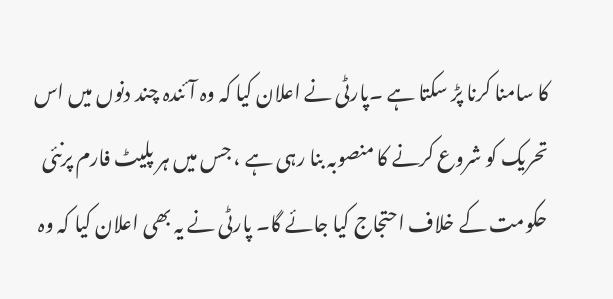کا سامنا کرنا پڑ سکتا ہے ۔پارٹی نے اعلان کیا کہ وہ آئندہ چند دنوں میں اس تحریک کو شروع کرنے کا منصوبہ بنا رہی ہے ، جس میں ہر پلیٹ فارم پرنئی حکومت کے خلاف احتجاج کیا جائے گا۔ پارٹی نے یہ بھی اعلان کیا کہ وہ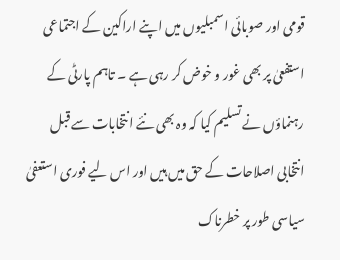قومی اور صوبائی اسمبلیوں میں اپنے اراکین کے اجتماعی استفعیٰ پر بھی غور و خوض کر رہی ہے ۔ تاہم پارٹی کے رہنماؤں نے تسلیم کیا کہ وہ بھی نئے انتخابات سے قبل انتخابی اصلاحات کے حق میں ہیں اور اس لیے فوری استعفیٰ سیاسی طور پر خطرناک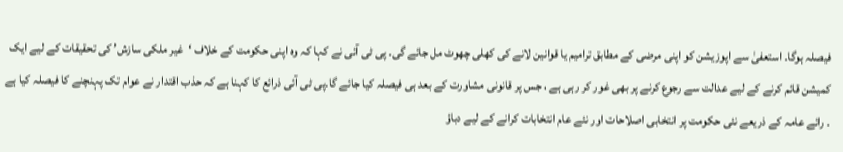فیصلہ ہوگا۔ استعفیٰ سے اپوزیشن کو اپنی مرضی کے مطابق ترامیم یا قوانین لانے کی کھلی چھوٹ مل جائے گی۔ پی ٹی آئی نے کہا کہ وہ اپنی حکومت کے خلاف ‘غیر ملکی سازش’ کی تحقیقات کے لیے ایک کمیشن قائم کرنے کے لیے عدالت سے رجوع کرنے پر بھی غور کر رہی ہے ، جس پر قانونی مشاورت کے بعد ہی فیصلہ کیا جائے گا۔پی ٹی آئی ذرائع کا کہنا ہے کہ حذب اقتدار نے عوام تک پہنچنے کا فیصلہ کیا ہے ۔ رائے عامہ کے ذریعے نئی حکومت پر انتخابی اصلاحات اور نئے عام انتخابات کرانے کے لیے دباؤ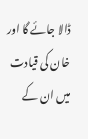ڈالا جائے گا اور خان کی قیادت میں ان کے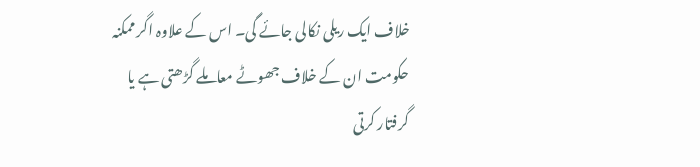خلاف ایک ریلی نکالی جائے گی۔ اس کے علاوہ اگر ممکنہ حکومت ان کے خلاف جھوٹے معاملے گڑھتی ہے یا گرفتار کرتی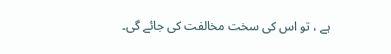ہے ، تو اس کی سخت مخالفت کی جائے گی۔